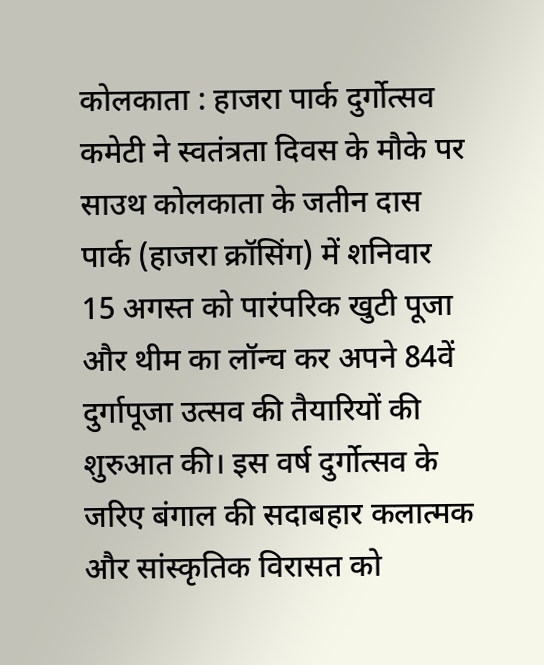कोलकाता : हाजरा पार्क दुर्गोत्सव कमेटी ने स्वतंत्रता दिवस के मौके पर साउथ कोलकाता के जतीन दास पार्क (हाजरा क्रॉसिंग) में शनिवार 15 अगस्त को पारंपरिक खुटी पूजा और थीम का लॉन्च कर अपने 84वें दुर्गापूजा उत्सव की तैयारियों की शुरुआत की। इस वर्ष दुर्गोत्सव के जरिए बंगाल की सदाबहार कलात्मक और सांस्कृतिक विरासत को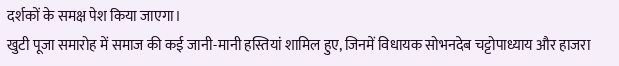दर्शकों के समक्ष पेश किया जाएगा।
खुटी पूजा समारोह में समाज की कई जानी-मानी हस्तियां शामिल हुए, जिनमें विधायक सोभनदेब चट्टोपाध्याय और हाजरा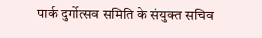पार्क दुर्गोत्सव समिति के संयुक्त सचिव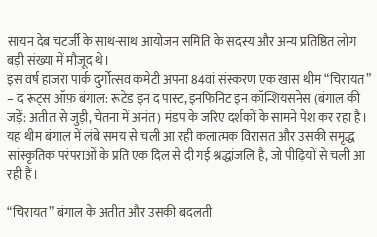सायन देब चटर्जी के साथ-साथ आयोजन समिति के सदस्य और अन्य प्रतिष्ठित लोग बड़ी संख्या में मौजूद थे।
इस वर्ष हाजरा पार्क दुर्गोत्सव कमेटी अपना 84वां संस्करण एक खास थीम “चिरायत” – द रूट्स ऑफ़ बंगाल: रूटेड इन द पास्ट, इनफिनिट इन कॉन्शियसनेस (बंगाल की जड़ें: अतीत से जुड़ी, चेतना में अनंत) मंडप के जरिए दर्शकों के सामने पेश कर रहा है। यह थीम बंगाल में लंबे समय से चली आ रही कलात्मक विरासत और उसकी समृद्ध सांस्कृतिक परंपराओं के प्रति एक दिल से दी गई श्रद्धांजलि है, जो पीढ़ियों से चली आ रही हैं।

“चिरायत” बंगाल के अतीत और उसकी बदलती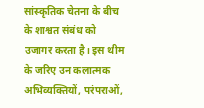सांस्कृतिक चेतना के बीच के शाश्वत संबंध को उजागर करता है। इस थीम के जरिए उन कलात्मक अभिव्यक्तियों, परंपराओं,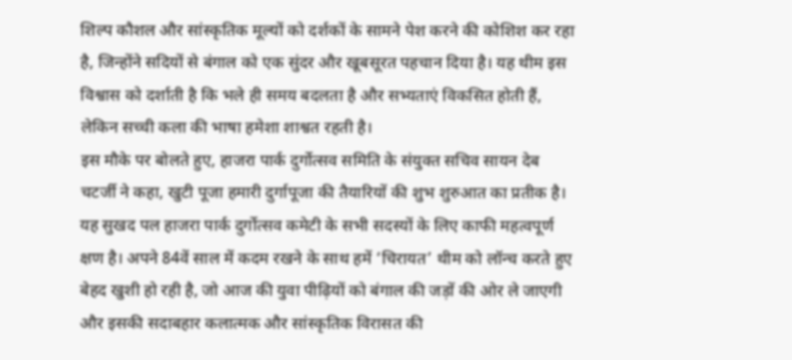शिल्प कौशल और सांस्कृतिक मूल्यों को दर्शकों के सामने पेश करने की कोशिश कर रहा है, जिन्होंने सदियों से बंगाल को एक सुंदर और खूबसूरत पहचान दिया है। यह थीम इस विश्वास को दर्शाती है कि भले ही समय बदलता है और सभ्यताएं विकसित होती हैं, लेकिन सच्ची कला की भाषा हमेशा शाश्वत रहती है।
इस मौके पर बोलते हुए, हाजरा पार्क दुर्गोत्सव समिति के संयुक्त सचिव सायन देब चटर्जी ने कहा, खुटी पूजा हमारी दुर्गापूजा की तैयारियों की शुभ शुरुआत का प्रतीक है। यह सुखद पल हाजरा पार्क दुर्गोत्सव कमेटी के सभी सदस्यों के लिए काफी महत्वपूर्ण क्षण है। अपने 84वें साल में कदम रखने के साथ हमें ‘चिरायत’ थीम को लॉन्च करते हुए बेहद खुशी हो रही है, जो आज की युवा पीढ़ियों को बंगाल की जड़ों की ओर ले जाएगी और इसकी सदाबहार कलात्मक और सांस्कृतिक विरासत की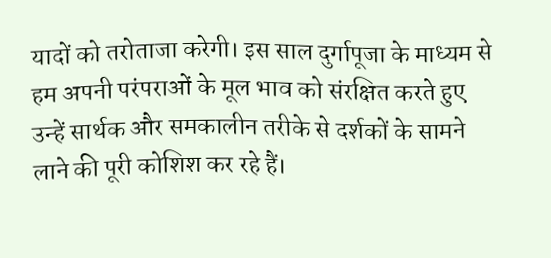यादों को तरोताजा करेगी। इस साल दुर्गापूजा के माध्यम से हम अपनी परंपराओं के मूल भाव को संरक्षित करते हुए उन्हें सार्थक और समकालीन तरीके से दर्शकों के सामने लाने की पूरी कोशिश कर रहे हैं।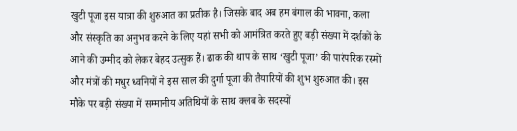खुटी पूजा इस यात्रा की शुरुआत का प्रतीक है। जिसके बाद अब हम बंगाल की भावना, कला और संस्कृति का अनुभव करने के लिए यहां सभी को आमंत्रित करते हुए बड़ी संख्या में दर्शकों के आने की उम्मीद को लेकर बेहद उत्सुक हैं। ढाक की थाप के साथ ‘खुटी पूजा’ की पारंपरिक रस्मों और मंत्रों की मधुर ध्वनियों ने इस साल की दुर्गा पूजा की तैयारियों की शुभ शुरुआत की। इस मौके पर बड़ी संख्या में सम्मानीय अतिथियों के साथ क्लब के सदस्यों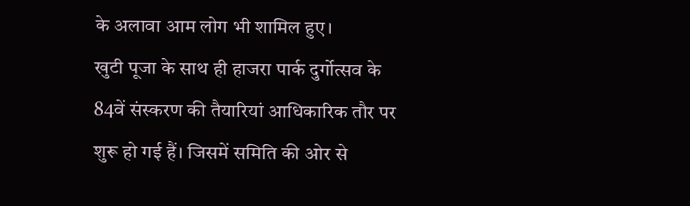के अलावा आम लोग भी शामिल हुए।
खुटी पूजा के साथ ही हाजरा पार्क दुर्गोत्सव के 84वें संस्करण की तैयारियां आधिकारिक तौर पर शुरू हो गई हैं। जिसमें समिति की ओर से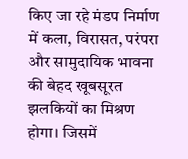किए जा रहे मंडप निर्माण में कला, विरासत, परंपरा और सामुदायिक भावना की बेहद खूबसूरत झलकियों का मिश्रण होगा। जिसमें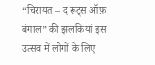“चिरायत – द रूट्स ऑफ़ बंगाल” की झलकियां इस उत्सव में लोगों के लिए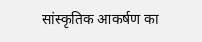सांस्कृतिक आकर्षण का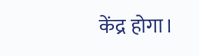केंद्र होगा।